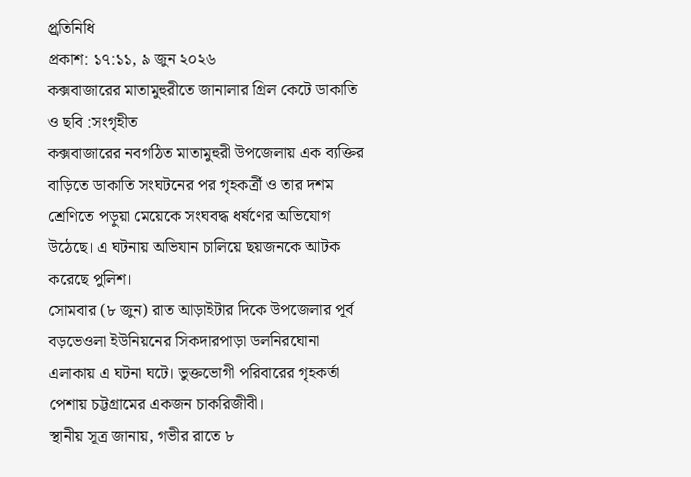প্র্রতিনিধি
প্রকাশ: ১৭:১১, ৯ জুন ২০২৬
কক্সবাজারের মাতামুহুরীতে জানালার গ্রিল কেটে ডাকাতি ও ছবি :সংগৃহীত
কক্সবাজারের নবগঠিত মাতামুহুরী উপজেলায় এক ব্যক্তির বাড়িতে ডাকাতি সংঘটনের পর গৃহকর্ত্রী ও তার দশম শ্রেণিতে পড়ুয়া মেয়েকে সংঘবদ্ধ ধর্ষণের অভিযোগ উঠেছে। এ ঘটনায় অভিযান চালিয়ে ছয়জনকে আটক করেছে পুলিশ।
সোমবার (৮ জুন) রাত আড়াইটার দিকে উপজেলার পূর্ব বড়ভেওলা ইউনিয়নের সিকদারপাড়া ডলনিরঘোনা এলাকায় এ ঘটনা ঘটে। ভুক্তভোগী পরিবারের গৃহকর্তা পেশায় চট্টগ্রামের একজন চাকরিজীবী।
স্থানীয় সূত্র জানায়, গভীর রাতে ৮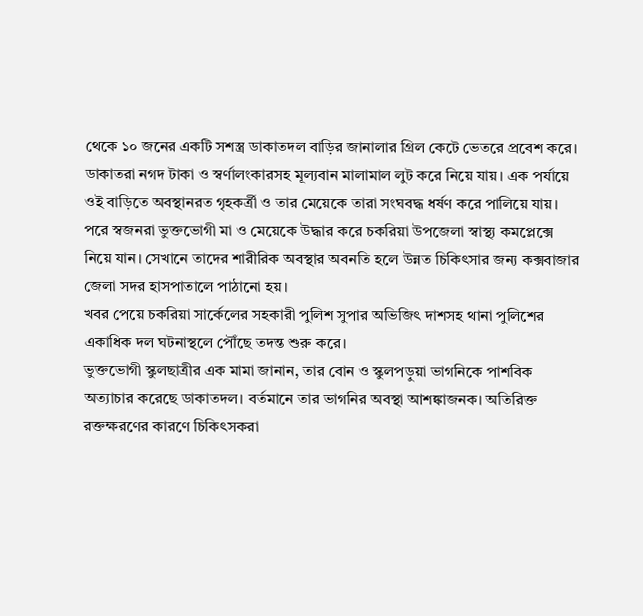থেকে ১০ জনের একটি সশস্ত্র ডাকাতদল বাড়ির জানালার গ্রিল কেটে ভেতরে প্রবেশ করে। ডাকাতরা নগদ টাকা ও স্বর্ণালংকারসহ মূল্যবান মালামাল লুট করে নিয়ে যায়। এক পর্যায়ে ওই বাড়িতে অবস্থানরত গৃহকর্ত্রী ও তার মেয়েকে তারা সংঘবদ্ধ ধর্ষণ করে পালিয়ে যায়।
পরে স্বজনরা ভুক্তভোগী মা ও মেয়েকে উদ্ধার করে চকরিয়া উপজেলা স্বাস্থ্য কমপ্লেক্সে নিয়ে যান। সেখানে তাদের শারীরিক অবস্থার অবনতি হলে উন্নত চিকিৎসার জন্য কক্সবাজার জেলা সদর হাসপাতালে পাঠানো হয়।
খবর পেয়ে চকরিয়া সার্কেলের সহকারী পুলিশ সুপার অভিজিৎ দাশসহ থানা পুলিশের একাধিক দল ঘটনাস্থলে পৌঁছে তদন্ত শুরু করে।
ভুক্তভোগী স্কুলছাত্রীর এক মামা জানান, তার বোন ও স্কুলপড়ুয়া ভাগনিকে পাশবিক অত্যাচার করেছে ডাকাতদল। বর্তমানে তার ভাগনির অবস্থা আশঙ্কাজনক। অতিরিক্ত রক্তক্ষরণের কারণে চিকিৎসকরা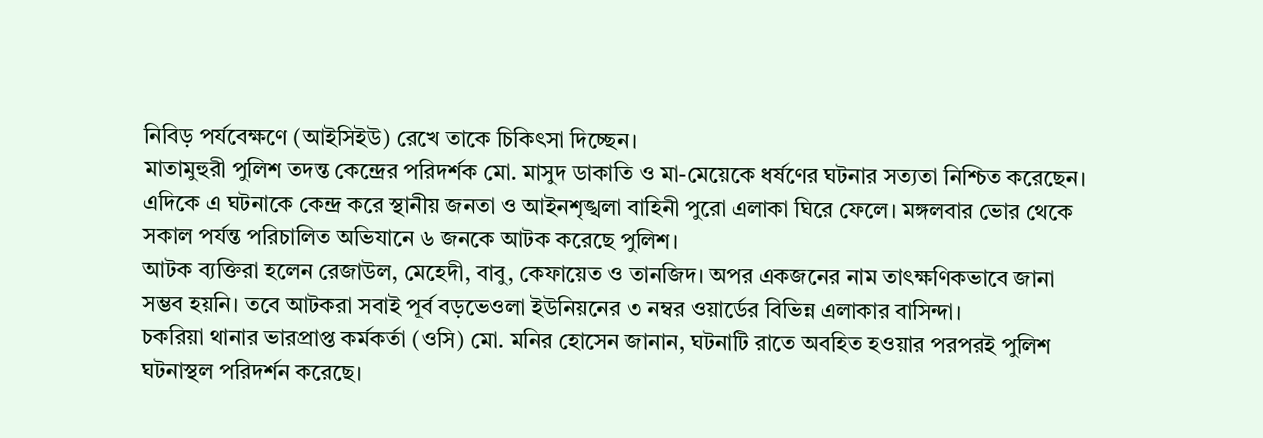নিবিড় পর্যবেক্ষণে (আইসিইউ) রেখে তাকে চিকিৎসা দিচ্ছেন।
মাতামুহুরী পুলিশ তদন্ত কেন্দ্রের পরিদর্শক মো. মাসুদ ডাকাতি ও মা-মেয়েকে ধর্ষণের ঘটনার সত্যতা নিশ্চিত করেছেন।
এদিকে এ ঘটনাকে কেন্দ্র করে স্থানীয় জনতা ও আইনশৃঙ্খলা বাহিনী পুরো এলাকা ঘিরে ফেলে। মঙ্গলবার ভোর থেকে সকাল পর্যন্ত পরিচালিত অভিযানে ৬ জনকে আটক করেছে পুলিশ।
আটক ব্যক্তিরা হলেন রেজাউল, মেহেদী, বাবু, কেফায়েত ও তানজিদ। অপর একজনের নাম তাৎক্ষণিকভাবে জানা সম্ভব হয়নি। তবে আটকরা সবাই পূর্ব বড়ভেওলা ইউনিয়নের ৩ নম্বর ওয়ার্ডের বিভিন্ন এলাকার বাসিন্দা।
চকরিয়া থানার ভারপ্রাপ্ত কর্মকর্তা (ওসি) মো. মনির হোসেন জানান, ঘটনাটি রাতে অবহিত হওয়ার পরপরই পুলিশ ঘটনাস্থল পরিদর্শন করেছে।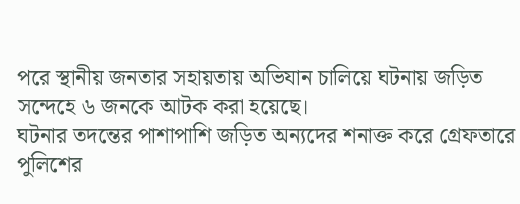পরে স্থানীয় জনতার সহায়তায় অভিযান চালিয়ে ঘটনায় জড়িত সন্দেহে ৬ জনকে আটক করা হয়েছে।
ঘটনার তদন্তের পাশাপাশি জড়িত অন্যদের শনাক্ত করে গ্রেফতারে পুলিশের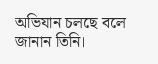অভিযান চলছে বলে জানান তিনি।